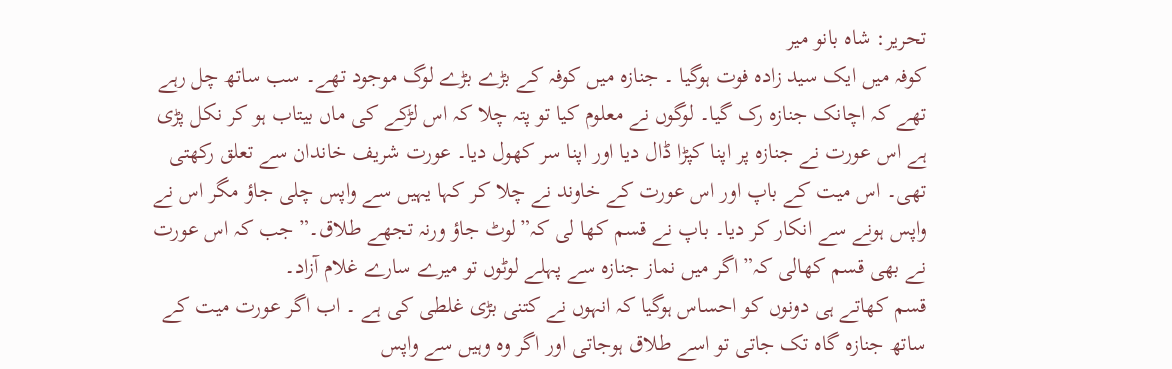تحریر: شاہ بانو میر
کوفہ میں ایک سید زادہ فوت ہوگیا ۔ جنازہ میں کوفہ کے بڑے بڑے لوگ موجود تھے۔ سب ساتھ چل رہے تھے کہ اچانک جنازہ رک گیا۔ لوگوں نے معلوم کیا تو پتہ چلا کہ اس لڑکے کی ماں بیتاب ہو کر نکل پڑی ہے اس عورت نے جنازہ پر اپنا کپڑا ڈال دیا اور اپنا سر کھول دیا۔ عورت شریف خاندان سے تعلق رکھتی تھی۔ اس میت کے باپ اور اس عورت کے خاوند نے چلا کر کہا یہیں سے واپس چلی جاؤ مگر اس نے واپس ہونے سے انکار کر دیا۔ باپ نے قسم کھا لی کہ”لوٹ جاؤ ورنہ تجھے طلاق۔” جب کہ اس عورت نے بھی قسم کھالی کہ”اگر میں نماز جنازہ سے پہلے لوٹوں تو میرے سارے غلام آزاد۔
قسم کھاتے ہی دونوں کو احساس ہوگیا کہ انہوں نے کتنی بڑی غلطی کی ہے ۔ اب اگر عورت میت کے ساتھ جنازہ گاہ تک جاتی تو اسے طلاق ہوجاتی اور اگر وہ وہیں سے واپس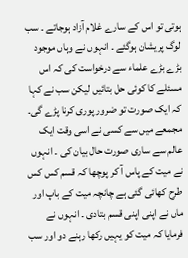ہوتی تو اس کے سارے غلام آزاد ہوجاتے ۔ سب لوگ پریشان ہوگئے ۔ انہوں نے وہاں موجود بڑے بڑے علماء سے درخواست کی کہ اس مسئلے کا کوئی حل بتائیں لیکن سب نے کہا کہ ایک صورت تو ضرور پوری کرنا پڑے گی۔
مجمعے میں سے کسی نے اسی وقت ایک عالم سے ساری صورت حال بیان کی ۔ انہوں نے میت کے پاس آ کر پوچھا کہ قسم کس کس طرح کھائی گئی ہے چانچہ میت کے باپ اور ماں نے اپنی اپنی قسم بتادی ۔ انہوں نے فرمایا کہ میت کو یہیں رکھا رہنے دو اور سب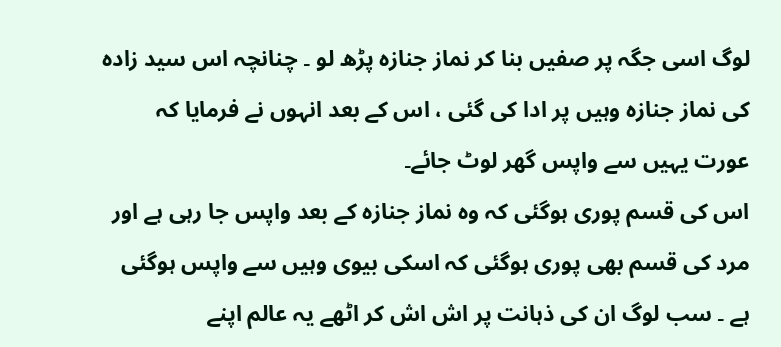لوگ اسی جگہ پر صفیں بنا کر نماز جنازہ پڑھ لو ۔ چنانچہ اس سید زادہ کی نماز جنازہ وہیں پر ادا کی گئی ، اس کے بعد انہوں نے فرمایا کہ عورت یہیں سے واپس گھر لوٹ جائے۔
اس کی قسم پوری ہوگئی کہ وہ نماز جنازہ کے بعد واپس جا رہی ہے اور مرد کی قسم بھی پوری ہوگئی کہ اسکی بیوی وہیں سے واپس ہوگئی ہے ۔ سب لوگ ان کی ذہانت پر اش اش کر اٹھے یہ عالم اپنے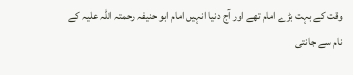وقت کے بہت بڑے امام تھے اور آج دنیا انہیں امام ابو حنیفہ رحمتہ اللہ علیہ کے نام سے جانتی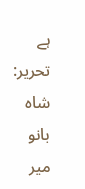ہے
تحریر: شاہ بانو میر